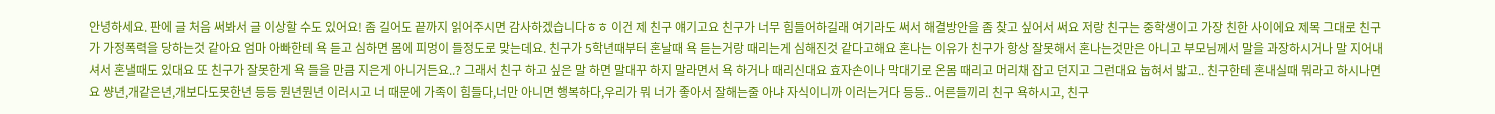안녕하세요. 판에 글 처음 써봐서 글 이상할 수도 있어요! 좀 길어도 끝까지 읽어주시면 감사하겠습니다ㅎㅎ 이건 제 친구 얘기고요 친구가 너무 힘들어하길래 여기라도 써서 해결방안을 좀 찾고 싶어서 써요 저랑 친구는 중학생이고 가장 친한 사이에요 제목 그대로 친구가 가정폭력을 당하는것 같아요 엄마 아빠한테 욕 듣고 심하면 몸에 피멍이 들정도로 맞는데요. 친구가 5학년때부터 혼날때 욕 듣는거랑 때리는게 심해진것 같다고해요 혼나는 이유가 친구가 항상 잘못해서 혼나는것만은 아니고 부모님께서 말을 과장하시거나 말 지어내셔서 혼낼때도 있대요 또 친구가 잘못한게 욕 들을 만큼 지은게 아니거든요..? 그래서 친구 하고 싶은 말 하면 말대꾸 하지 말라면서 욕 하거나 때리신대요 효자손이나 막대기로 온몸 때리고 머리채 잡고 던지고 그런대요 눕혀서 밟고.. 친구한테 혼내실때 뭐라고 하시나면요 썅년,개같은년,개보다도못한년 등등 뭔년뭔년 이러시고 너 때문에 가족이 힘들다,너만 아니면 행복하다,우리가 뭐 너가 좋아서 잘해는줄 아냐 자식이니까 이러는거다 등등.. 어른들끼리 친구 욕하시고, 친구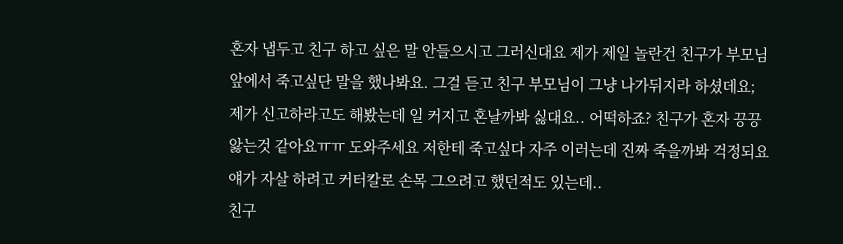혼자 냅두고 친구 하고 싶은 말 안들으시고 그러신대요 제가 제일 놀란건 친구가 부모님 앞에서 죽고싶단 말을 했나봐요. 그걸 듣고 친구 부모님이 그냥 나가뒤지라 하셨데요; 제가 신고하라고도 해봤는데 일 커지고 혼날까봐 싫대요.. 어떡하죠? 친구가 혼자 끙끙 앓는것 같아요ㅠㅠ 도와주세요 저한테 죽고싶다 자주 이러는데 진짜 죽을까봐 걱정되요 얘가 자살 하려고 커터칼로 손목 그으려고 했던적도 있는데..
친구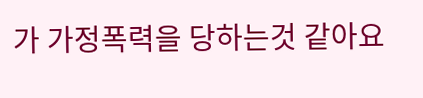가 가정폭력을 당하는것 같아요